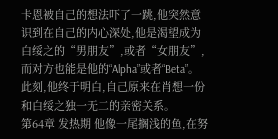卡恩被自己的想法吓了一跳,他突然意识到在自己的内心深处,他是渴望成为白绥之的“男朋友”,或者“女朋友”,而对方也能是他的“Alpha”或者“Beta”。
此刻,他终于明白,自己原来在肖想一份和白绥之独一无二的亲密关系。
第64章 发热期 他像一尾搁浅的鱼,在努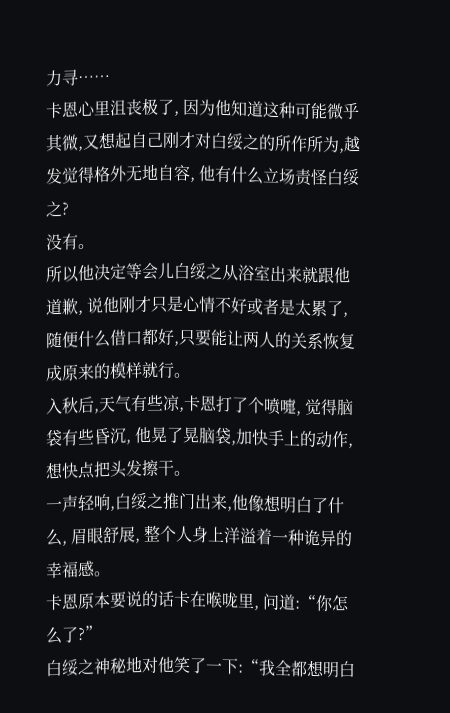力寻……
卡恩心里沮丧极了, 因为他知道这种可能微乎其微,又想起自己刚才对白绥之的所作所为,越发觉得格外无地自容, 他有什么立场责怪白绥之?
没有。
所以他决定等会儿白绥之从浴室出来就跟他道歉, 说他刚才只是心情不好或者是太累了,随便什么借口都好,只要能让两人的关系恢复成原来的模样就行。
入秋后,天气有些凉,卡恩打了个喷嚏, 觉得脑袋有些昏沉, 他晃了晃脑袋,加快手上的动作, 想快点把头发擦干。
一声轻响,白绥之推门出来,他像想明白了什么, 眉眼舒展, 整个人身上洋溢着一种诡异的幸福感。
卡恩原本要说的话卡在喉咙里, 问道:“你怎么了?”
白绥之神秘地对他笑了一下:“我全都想明白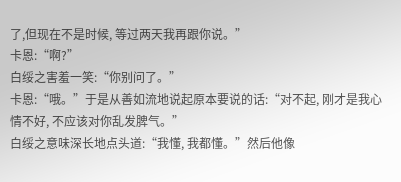了,但现在不是时候, 等过两天我再跟你说。”
卡恩:“啊?”
白绥之害羞一笑:“你别问了。”
卡恩:“哦。”于是从善如流地说起原本要说的话:“对不起, 刚才是我心情不好, 不应该对你乱发脾气。”
白绥之意味深长地点头道:“我懂, 我都懂。”然后他像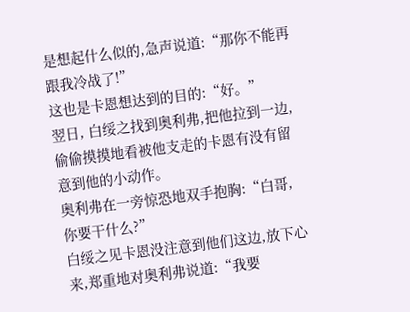是想起什么似的,急声说道:“那你不能再跟我冷战了!”
这也是卡恩想达到的目的:“好。”
翌日, 白绥之找到奥利弗,把他拉到一边,偷偷摸摸地看被他支走的卡恩有没有留意到他的小动作。
奥利弗在一旁惊恐地双手抱胸:“白哥, 你要干什么?”
白绥之见卡恩没注意到他们这边,放下心来,郑重地对奥利弗说道:“我要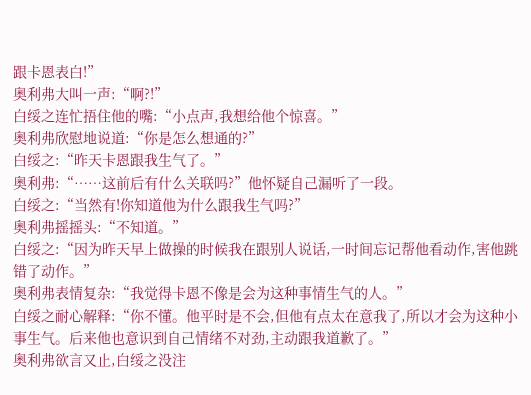跟卡恩表白!”
奥利弗大叫一声:“啊?!”
白绥之连忙捂住他的嘴:“小点声,我想给他个惊喜。”
奥利弗欣慰地说道:“你是怎么想通的?”
白绥之:“昨天卡恩跟我生气了。”
奥利弗:“……这前后有什么关联吗?”他怀疑自己漏听了一段。
白绥之:“当然有!你知道他为什么跟我生气吗?”
奥利弗摇摇头:“不知道。”
白绥之:“因为昨天早上做操的时候我在跟别人说话,一时间忘记帮他看动作,害他跳错了动作。”
奥利弗表情复杂:“我觉得卡恩不像是会为这种事情生气的人。”
白绥之耐心解释:“你不懂。他平时是不会,但他有点太在意我了,所以才会为这种小事生气。后来他也意识到自己情绪不对劲,主动跟我道歉了。”
奥利弗欲言又止,白绥之没注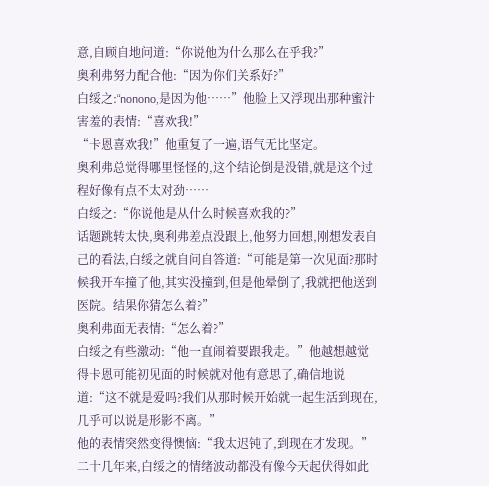意,自顾自地问道:“你说他为什么那么在乎我?”
奥利弗努力配合他:“因为你们关系好?”
白绥之:“nonono,是因为他……”他脸上又浮现出那种蜜汁害羞的表情:“喜欢我!”
“卡恩喜欢我!”他重复了一遍,语气无比坚定。
奥利弗总觉得哪里怪怪的,这个结论倒是没错,就是这个过程好像有点不太对劲……
白绥之:“你说他是从什么时候喜欢我的?”
话题跳转太快,奥利弗差点没跟上,他努力回想,刚想发表自己的看法,白绥之就自问自答道:“可能是第一次见面?那时候我开车撞了他,其实没撞到,但是他晕倒了,我就把他送到医院。结果你猜怎么着?”
奥利弗面无表情:“怎么着?”
白绥之有些激动:“他一直闹着要跟我走。”他越想越觉得卡恩可能初见面的时候就对他有意思了,确信地说道:“这不就是爱吗?我们从那时候开始就一起生活到现在,几乎可以说是形影不离。”
他的表情突然变得懊恼:“我太迟钝了,到现在才发现。”
二十几年来,白绥之的情绪波动都没有像今天起伏得如此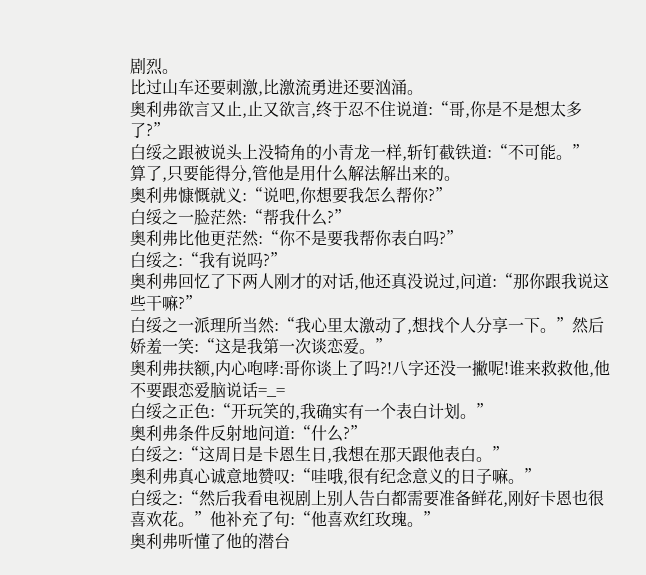剧烈。
比过山车还要刺激,比激流勇进还要汹涌。
奥利弗欲言又止,止又欲言,终于忍不住说道:“哥,你是不是想太多了?”
白绥之跟被说头上没犄角的小青龙一样,斩钉截铁道:“不可能。”
算了,只要能得分,管他是用什么解法解出来的。
奥利弗慷慨就义:“说吧,你想要我怎么帮你?”
白绥之一脸茫然:“帮我什么?”
奥利弗比他更茫然:“你不是要我帮你表白吗?”
白绥之:“我有说吗?”
奥利弗回忆了下两人刚才的对话,他还真没说过,问道:“那你跟我说这些干嘛?”
白绥之一派理所当然:“我心里太激动了,想找个人分享一下。”然后娇羞一笑:“这是我第一次谈恋爱。”
奥利弗扶额,内心咆哮:哥你谈上了吗?!八字还没一撇呢!谁来救救他,他不要跟恋爱脑说话=_=
白绥之正色:“开玩笑的,我确实有一个表白计划。”
奥利弗条件反射地问道:“什么?”
白绥之:“这周日是卡恩生日,我想在那天跟他表白。”
奥利弗真心诚意地赞叹:“哇哦,很有纪念意义的日子嘛。”
白绥之:“然后我看电视剧上别人告白都需要准备鲜花,刚好卡恩也很喜欢花。”他补充了句:“他喜欢红玫瑰。”
奥利弗听懂了他的潜台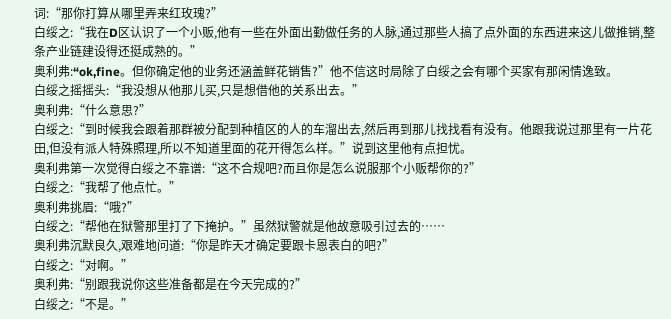词:“那你打算从哪里弄来红玫瑰?”
白绥之:“我在D区认识了一个小贩,他有一些在外面出勤做任务的人脉,通过那些人搞了点外面的东西进来这儿做推销,整条产业链建设得还挺成熟的。”
奥利弗:“ok,fine。但你确定他的业务还涵盖鲜花销售?”他不信这时局除了白绥之会有哪个买家有那闲情逸致。
白绥之摇摇头:“我没想从他那儿买,只是想借他的关系出去。”
奥利弗:“什么意思?”
白绥之:“到时候我会跟着那群被分配到种植区的人的车溜出去,然后再到那儿找找看有没有。他跟我说过那里有一片花田,但没有派人特殊照理,所以不知道里面的花开得怎么样。”说到这里他有点担忧。
奥利弗第一次觉得白绥之不靠谱:“这不合规吧?而且你是怎么说服那个小贩帮你的?”
白绥之:“我帮了他点忙。”
奥利弗挑眉:“哦?”
白绥之:“帮他在狱警那里打了下掩护。”虽然狱警就是他故意吸引过去的……
奥利弗沉默良久,艰难地问道:“你是昨天才确定要跟卡恩表白的吧?”
白绥之:“对啊。”
奥利弗:“别跟我说你这些准备都是在今天完成的?”
白绥之:“不是。”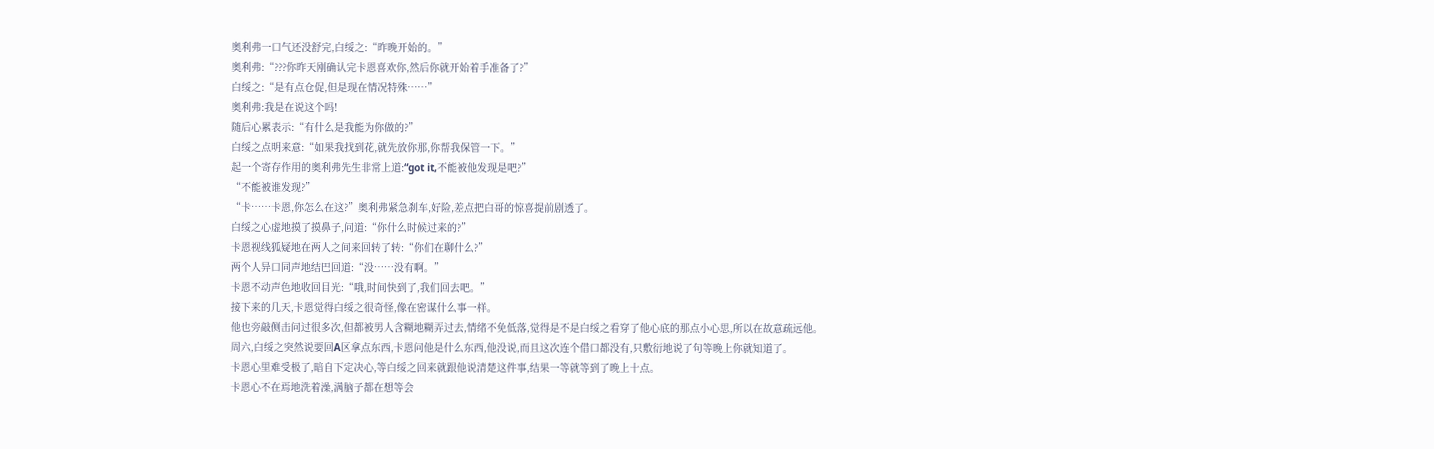奥利弗一口气还没舒完,白绥之:“昨晚开始的。”
奥利弗:“???你昨天刚确认完卡恩喜欢你,然后你就开始着手准备了?”
白绥之:“是有点仓促,但是现在情况特殊……”
奥利弗:我是在说这个吗!
随后心累表示:“有什么是我能为你做的?”
白绥之点明来意:“如果我找到花,就先放你那,你帮我保管一下。”
起一个寄存作用的奥利弗先生非常上道:“got it,不能被他发现是吧?”
“不能被谁发现?”
“卡……卡恩,你怎么在这?”奥利弗紧急刹车,好险,差点把白哥的惊喜提前剧透了。
白绥之心虚地摸了摸鼻子,问道:“你什么时候过来的?”
卡恩视线狐疑地在两人之间来回转了转:“你们在聊什么?”
两个人异口同声地结巴回道:“没……没有啊。”
卡恩不动声色地收回目光:“哦,时间快到了,我们回去吧。”
接下来的几天,卡恩觉得白绥之很奇怪,像在密谋什么事一样。
他也旁敲侧击问过很多次,但都被男人含糊地糊弄过去,情绪不免低落,觉得是不是白绥之看穿了他心底的那点小心思,所以在故意疏远他。
周六,白绥之突然说要回A区拿点东西,卡恩问他是什么东西,他没说,而且这次连个借口都没有,只敷衍地说了句等晚上你就知道了。
卡恩心里难受极了,暗自下定决心,等白绥之回来就跟他说清楚这件事,结果一等就等到了晚上十点。
卡恩心不在焉地洗着澡,满脑子都在想等会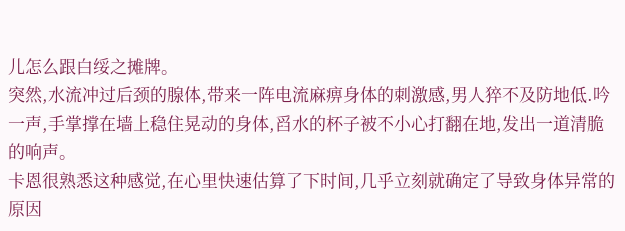儿怎么跟白绥之摊牌。
突然,水流冲过后颈的腺体,带来一阵电流麻痹身体的刺激感,男人猝不及防地低.吟一声,手掌撑在墙上稳住晃动的身体,舀水的杯子被不小心打翻在地,发出一道清脆的响声。
卡恩很熟悉这种感觉,在心里快速估算了下时间,几乎立刻就确定了导致身体异常的原因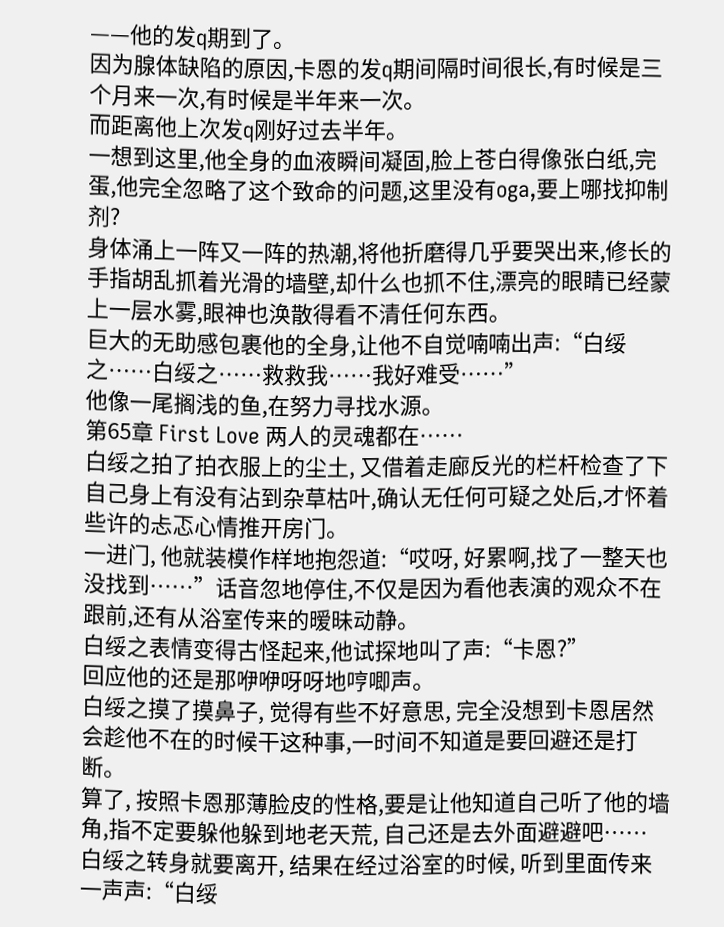——他的发q期到了。
因为腺体缺陷的原因,卡恩的发q期间隔时间很长,有时候是三个月来一次,有时候是半年来一次。
而距离他上次发q刚好过去半年。
一想到这里,他全身的血液瞬间凝固,脸上苍白得像张白纸,完蛋,他完全忽略了这个致命的问题,这里没有oga,要上哪找抑制剂?
身体涌上一阵又一阵的热潮,将他折磨得几乎要哭出来,修长的手指胡乱抓着光滑的墙壁,却什么也抓不住,漂亮的眼睛已经蒙上一层水雾,眼神也涣散得看不清任何东西。
巨大的无助感包裹他的全身,让他不自觉喃喃出声:“白绥之……白绥之……救救我……我好难受……”
他像一尾搁浅的鱼,在努力寻找水源。
第65章 First Love 两人的灵魂都在……
白绥之拍了拍衣服上的尘土, 又借着走廊反光的栏杆检查了下自己身上有没有沾到杂草枯叶,确认无任何可疑之处后,才怀着些许的忐忑心情推开房门。
一进门, 他就装模作样地抱怨道:“哎呀, 好累啊,找了一整天也没找到……”话音忽地停住,不仅是因为看他表演的观众不在跟前,还有从浴室传来的暧昧动静。
白绥之表情变得古怪起来,他试探地叫了声:“卡恩?”
回应他的还是那咿咿呀呀地哼唧声。
白绥之摸了摸鼻子, 觉得有些不好意思, 完全没想到卡恩居然会趁他不在的时候干这种事,一时间不知道是要回避还是打断。
算了, 按照卡恩那薄脸皮的性格,要是让他知道自己听了他的墙角,指不定要躲他躲到地老天荒, 自己还是去外面避避吧……
白绥之转身就要离开, 结果在经过浴室的时候, 听到里面传来一声声:“白绥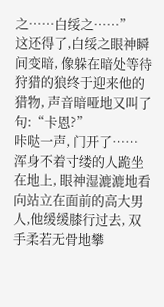之……白绥之……”
这还得了,白绥之眼神瞬间变暗, 像躲在暗处等待狩猎的狼终于迎来他的猎物, 声音暗哑地又叫了句:“卡恩?”
咔哒一声, 门开了……
浑身不着寸缕的人跪坐在地上, 眼神湿漉漉地看向站立在面前的高大男人,他缓缓膝行过去, 双手柔若无骨地攀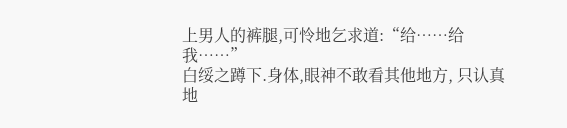上男人的裤腿,可怜地乞求道:“给……给我……”
白绥之蹲下.身体,眼神不敢看其他地方, 只认真地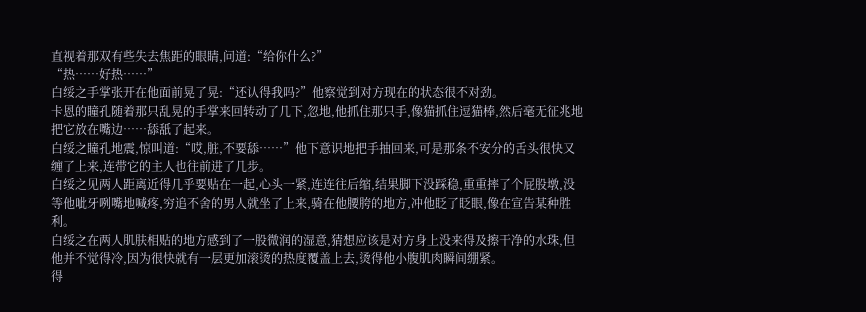直视着那双有些失去焦距的眼睛,问道:“给你什么?”
“热……好热……”
白绥之手掌张开在他面前晃了晃:“还认得我吗?”他察觉到对方现在的状态很不对劲。
卡恩的瞳孔随着那只乱晃的手掌来回转动了几下,忽地,他抓住那只手,像猫抓住逗猫棒,然后毫无征兆地把它放在嘴边……舔舐了起来。
白绥之瞳孔地震,惊叫道:“哎,脏,不要舔……”他下意识地把手抽回来,可是那条不安分的舌头很快又缠了上来,连带它的主人也往前进了几步。
白绥之见两人距离近得几乎要贴在一起,心头一紧,连连往后缩,结果脚下没踩稳,重重摔了个屁股墩,没等他呲牙咧嘴地喊疼,穷追不舍的男人就坐了上来,骑在他腰胯的地方,冲他眨了眨眼,像在宣告某种胜利。
白绥之在两人肌肤相贴的地方感到了一股微润的湿意,猜想应该是对方身上没来得及擦干净的水珠,但他并不觉得冷,因为很快就有一层更加滚烫的热度覆盖上去,烫得他小腹肌肉瞬间绷紧。
得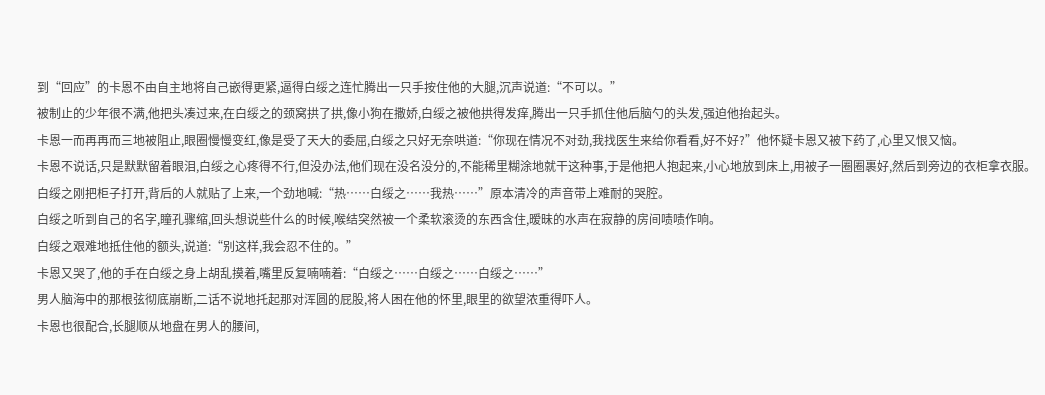到“回应”的卡恩不由自主地将自己嵌得更紧,逼得白绥之连忙腾出一只手按住他的大腿,沉声说道:“不可以。”
被制止的少年很不满,他把头凑过来,在白绥之的颈窝拱了拱,像小狗在撒娇,白绥之被他拱得发痒,腾出一只手抓住他后脑勺的头发,强迫他抬起头。
卡恩一而再再而三地被阻止,眼圈慢慢变红,像是受了天大的委屈,白绥之只好无奈哄道:“你现在情况不对劲,我找医生来给你看看,好不好?”他怀疑卡恩又被下药了,心里又恨又恼。
卡恩不说话,只是默默留着眼泪,白绥之心疼得不行,但没办法,他们现在没名没分的,不能稀里糊涂地就干这种事,于是他把人抱起来,小心地放到床上,用被子一圈圈裹好,然后到旁边的衣柜拿衣服。
白绥之刚把柜子打开,背后的人就贴了上来,一个劲地喊:“热……白绥之……我热……”原本清冷的声音带上难耐的哭腔。
白绥之听到自己的名字,瞳孔骤缩,回头想说些什么的时候,喉结突然被一个柔软滚烫的东西含住,暧昧的水声在寂静的房间啧啧作响。
白绥之艰难地抵住他的额头,说道:“别这样,我会忍不住的。”
卡恩又哭了,他的手在白绥之身上胡乱摸着,嘴里反复喃喃着:“白绥之……白绥之……白绥之……”
男人脑海中的那根弦彻底崩断,二话不说地托起那对浑圆的屁股,将人困在他的怀里,眼里的欲望浓重得吓人。
卡恩也很配合,长腿顺从地盘在男人的腰间,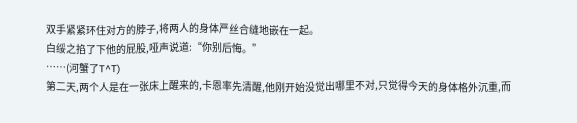双手紧紧环住对方的脖子,将两人的身体严丝合缝地嵌在一起。
白绥之掐了下他的屁股,哑声说道:“你别后悔。”
……(河蟹了T^T)
第二天,两个人是在一张床上醒来的,卡恩率先清醒,他刚开始没觉出哪里不对,只觉得今天的身体格外沉重,而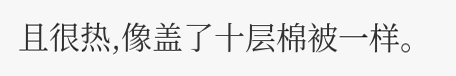且很热,像盖了十层棉被一样。